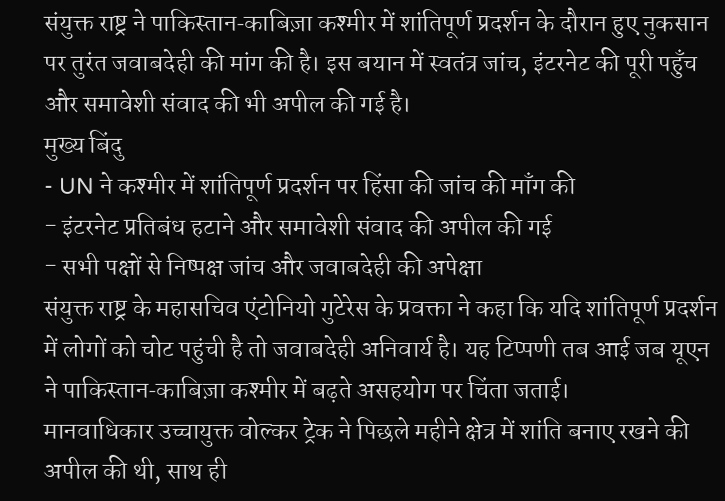संयुक्त राष्ट्र ने पाकिस्तान‑काबिज़ा कश्मीर में शांतिपूर्ण प्रदर्शन के दौरान हुए नुकसान पर तुरंत जवाबदेही की मांग की है। इस बयान में स्वतंत्र जांच, इंटरनेट की पूरी पहुँच और समावेशी संवाद की भी अपील की गई है।
मुख्य बिंदु
- UN ने कश्मीर में शांतिपूर्ण प्रदर्शन पर हिंसा की जांच की माँग की
- इंटरनेट प्रतिबंध हटाने और समावेशी संवाद की अपील की गई
- सभी पक्षों से निष्पक्ष जांच और जवाबदेही की अपेक्षा
संयुक्त राष्ट्र के महासचिव एंटोनियो गुटेरेस के प्रवक्ता ने कहा कि यदि शांतिपूर्ण प्रदर्शन में लोगों को चोट पहुंची है तो जवाबदेही अनिवार्य है। यह टिप्पणी तब आई जब यूएन ने पाकिस्तान‑काबिज़ा कश्मीर में बढ़ते असहयोग पर चिंता जताई।
मानवाधिकार उच्चायुक्त वोल्कर ट्रेक ने पिछले महीने क्षेत्र में शांति बनाए रखने की अपील की थी, साथ ही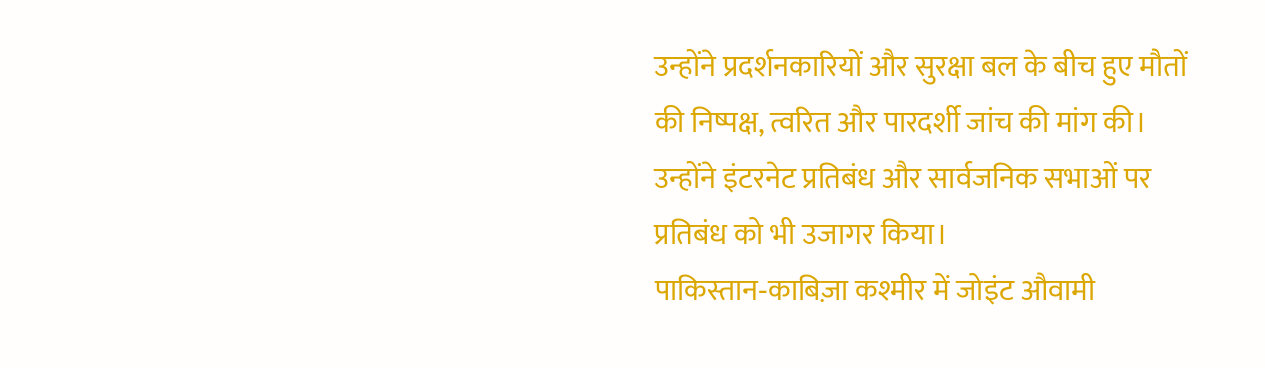उन्होंने प्रदर्शनकारियों और सुरक्षा बल के बीच हुए मौतों की निष्पक्ष, त्वरित और पारदर्शी जांच की मांग की। उन्होंने इंटरनेट प्रतिबंध और सार्वजनिक सभाओं पर प्रतिबंध को भी उजागर किया।
पाकिस्तान‑काबिज़ा कश्मीर में जोइंट औवामी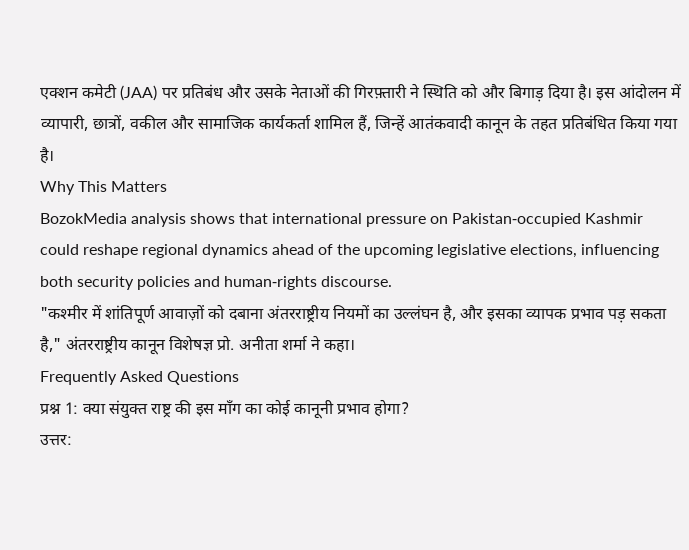एक्शन कमेटी (JAA) पर प्रतिबंध और उसके नेताओं की गिरफ़्तारी ने स्थिति को और बिगाड़ दिया है। इस आंदोलन में व्यापारी, छात्रों, वकील और सामाजिक कार्यकर्ता शामिल हैं, जिन्हें आतंकवादी कानून के तहत प्रतिबंधित किया गया है।
Why This Matters
BozokMedia analysis shows that international pressure on Pakistan‑occupied Kashmir could reshape regional dynamics ahead of the upcoming legislative elections, influencing both security policies and human‑rights discourse.
"कश्मीर में शांतिपूर्ण आवाज़ों को दबाना अंतरराष्ट्रीय नियमों का उल्लंघन है, और इसका व्यापक प्रभाव पड़ सकता है," अंतरराष्ट्रीय कानून विशेषज्ञ प्रो. अनीता शर्मा ने कहा।
Frequently Asked Questions
प्रश्न 1: क्या संयुक्त राष्ट्र की इस माँग का कोई कानूनी प्रभाव होगा?
उत्तर: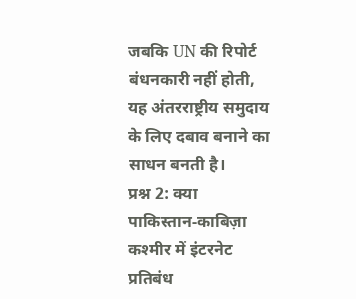जबकि UN की रिपोर्ट बंधनकारी नहीं होती, यह अंतरराष्ट्रीय समुदाय के लिए दबाव बनाने का साधन बनती है।
प्रश्न 2: क्या पाकिस्तान‑काबिज़ा कश्मीर में इंटरनेट प्रतिबंध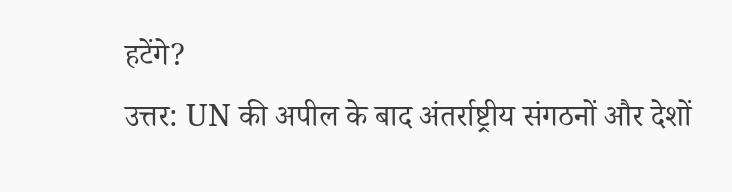हटेंगे?
उत्तर: UN की अपील के बाद अंतर्राष्ट्रीय संगठनों और देशों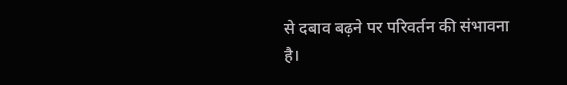से दबाव बढ़ने पर परिवर्तन की संभावना है।